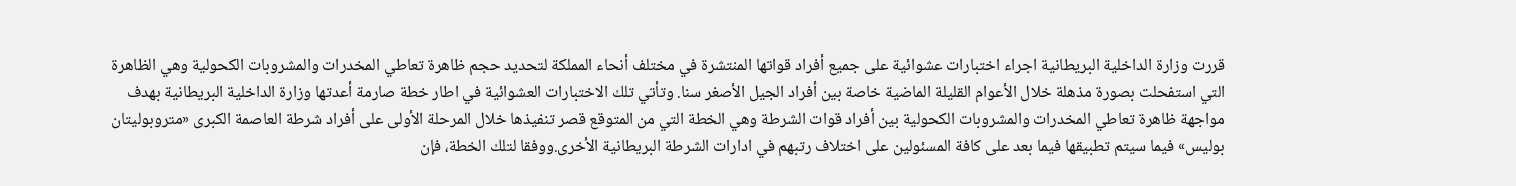قررت وزارة الداخلية البريطانية اجراء اختبارات عشوائية على جميع أفراد قواتها المنتشرة في مختلف أنحاء المملكة لتحديد حجم ظاهرة تعاطي المخدرات والمشروبات الكحولية وهي الظاهرة التي استفحلت بصورة مذهلة خلال الأعوام القليلة الماضية خاصة بين أفراد الجيل الأصغر سنا. وتأتي تلك الاختبارات العشوائية في اطار خطة صارمة أعدتها وزارة الداخلية البريطانية بهدف مواجهة ظاهرة تعاطي المخدرات والمشروبات الكحولية بين أفراد قوات الشرطة وهي الخطة التي من المتوقع قصر تنفيذها خلال المرحلة الأولى على أفراد شرطة العاصمة الكبرى «متروبوليتان بوليس» فيما سيتم تطبيقها فيما بعد على كافة المسئولين على اختلاف رتبهم في ادارات الشرطة البريطانية الأخرى.ووفقا لتلك الخطة، فإن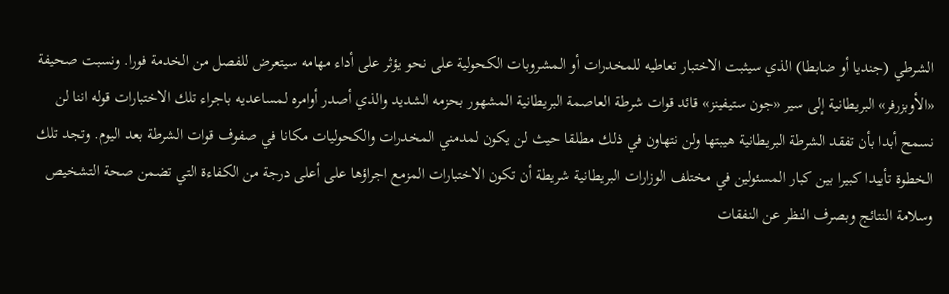الشرطي (جنديا أو ضابطا) الذي سيثبت الاختبار تعاطيه للمخدرات أو المشروبات الكحولية على نحو يؤثر على أداء مهامه سيتعرض للفصل من الخدمة فورا. ونسبت صحيفة «الأوبزرفر» البريطانية إلى سير «جون ستيفينز» قائد قوات شرطة العاصمة البريطانية المشهور بحزمه الشديد والذي أصدر أوامره لمساعديه باجراء تلك الاختبارات قوله اننا لن نسمح أبدا بأن تفقد الشرطة البريطانية هيبتها ولن نتهاون في ذلك مطلقا حيث لن يكون لمدمني المخدرات والكحوليات مكانا في صفوف قوات الشرطة بعد اليوم. وتجد تلك الخطوة تأييدا كبيرا بين كبار المسئولين في مختلف الوزارات البريطانية شريطة أن تكون الاختبارات المزمع اجراؤها على أعلى درجة من الكفاءة التي تضمن صحة التشخيص وسلامة النتائج وبصرف النظر عن النفقات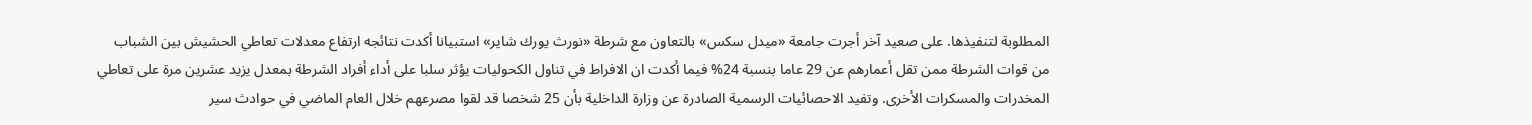المطلوبة لتنفيذها. على صعيد آخر أجرت جامعة «ميدل سكس» بالتعاون مع شرطة «نورث يورك شاير» استبيانا أكدت نتائجه ارتفاع معدلات تعاطي الحشيش بين الشباب من قوات الشرطة ممن تقل أعمارهم عن 29 عاما بنسبة 24% فيما أكدت ان الافراط في تناول الكحوليات يؤثر سلبا على أداء أفراد الشرطة بمعدل يزيد عشرين مرة على تعاطي المخدرات والمسكرات الأخرى. وتفيد الاحصائيات الرسمية الصادرة عن وزارة الداخلية بأن 25 شخصا قد لقوا مصرعهم خلال العام الماضي في حوادث سير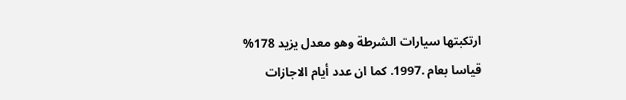ارتكبتها سيارات الشرطة وهو معدل يزيد 178% قياسا بعام .1997. كما ان عدد أيام الاجازات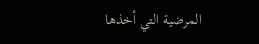المرضية التي أخذها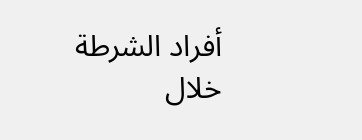أفراد الشرطة خلال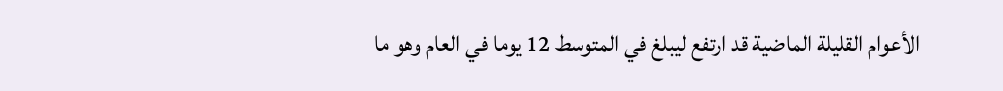الأعوام القليلة الماضية قد ارتفع ليبلغ في المتوسط 12 يوما في العام وهو ما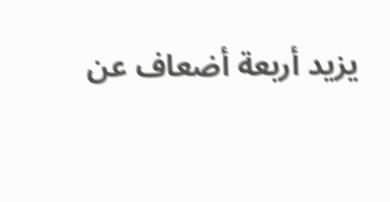يزيد أربعة أضعاف عن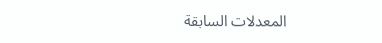المعدلات السابقة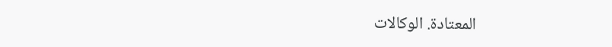المعتادة. الوكالات